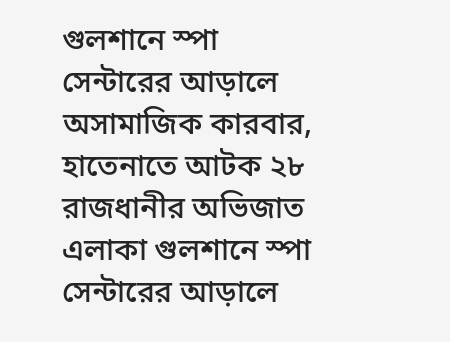গুলশানে স্পা সেন্টারের আড়ালে অসামাজিক কারবার, হাতেনাতে আটক ২৮
রাজধানীর অভিজাত এলাকা গুলশানে স্পা সেন্টারের আড়ালে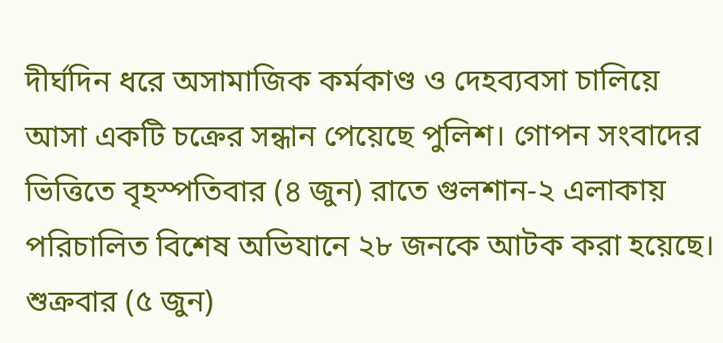দীর্ঘদিন ধরে অসামাজিক কর্মকাণ্ড ও দেহব্যবসা চালিয়ে আসা একটি চক্রের সন্ধান পেয়েছে পুলিশ। গোপন সংবাদের ভিত্তিতে বৃহস্পতিবার (৪ জুন) রাতে গুলশান-২ এলাকায় পরিচালিত বিশেষ অভিযানে ২৮ জনকে আটক করা হয়েছে।
শুক্রবার (৫ জুন)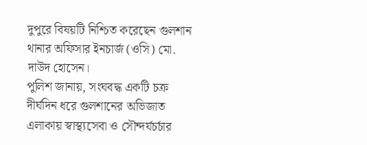দুপুরে বিষয়টি নিশ্চিত করেছেন গুলশান থানার অফিসার ইনচার্জ (ওসি) মো. দাউদ হোসেন।
পুলিশ জানায়, সংঘবদ্ধ একটি চক্র দীর্ঘদিন ধরে গুলশানের অভিজাত এলাকায় স্বাস্থ্যসেবা ও সৌন্দর্যচর্চার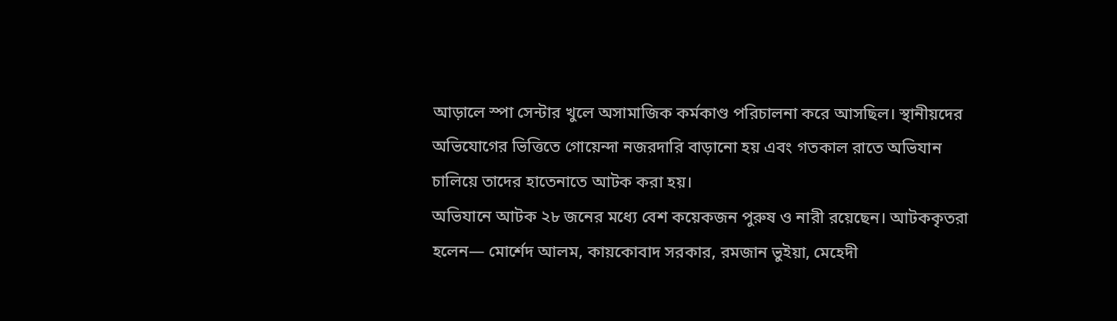আড়ালে স্পা সেন্টার খুলে অসামাজিক কর্মকাণ্ড পরিচালনা করে আসছিল। স্থানীয়দের অভিযোগের ভিত্তিতে গোয়েন্দা নজরদারি বাড়ানো হয় এবং গতকাল রাতে অভিযান চালিয়ে তাদের হাতেনাতে আটক করা হয়।
অভিযানে আটক ২৮ জনের মধ্যে বেশ কয়েকজন পুরুষ ও নারী রয়েছেন। আটককৃতরা হলেন— মোর্শেদ আলম, কায়কোবাদ সরকার, রমজান ভুইয়া, মেহেদী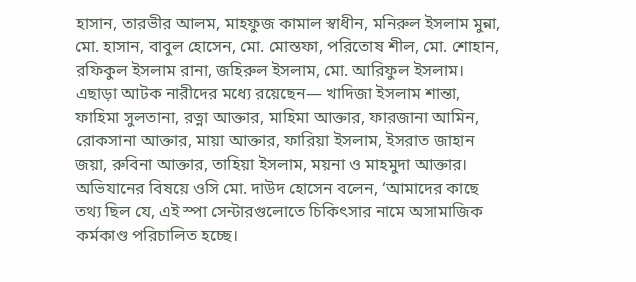হাসান, তারভীর আলম, মাহফুজ কামাল স্বাধীন, মনিরুল ইসলাম মুন্না, মো. হাসান, বাবুল হোসেন, মো. মোস্তফা, পরিতোষ শীল, মো. শোহান, রফিকুল ইসলাম রানা, জহিরুল ইসলাম, মো. আরিফুল ইসলাম।
এছাড়া আটক নারীদের মধ্যে রয়েছেন— খাদিজা ইসলাম শান্তা, ফাহিমা সুলতানা, রত্না আক্তার, মাহিমা আক্তার, ফারজানা আমিন, রোকসানা আক্তার, মায়া আক্তার, ফারিয়া ইসলাম, ইসরাত জাহান জয়া, রুবিনা আক্তার, তাহিয়া ইসলাম, ময়না ও মাহমুদা আক্তার।
অভিযানের বিষয়ে ওসি মো. দাউদ হোসেন বলেন, ‘আমাদের কাছে তথ্য ছিল যে, এই স্পা সেন্টারগুলোতে চিকিৎসার নামে অসামাজিক কর্মকাণ্ড পরিচালিত হচ্ছে।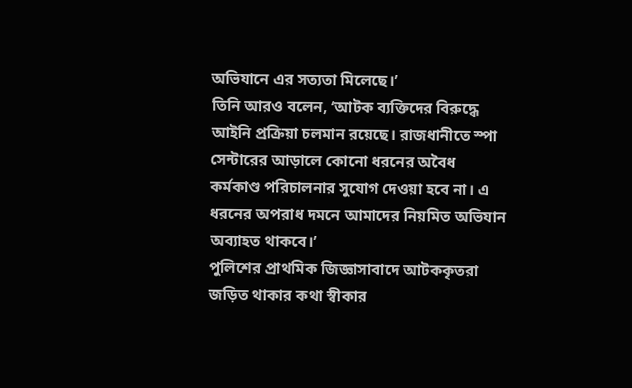অভিযানে এর সত্যতা মিলেছে।’
তিনি আরও বলেন, ‘আটক ব্যক্তিদের বিরুদ্ধে আইনি প্রক্রিয়া চলমান রয়েছে। রাজধানীতে স্পা সেন্টারের আড়ালে কোনো ধরনের অবৈধ কর্মকাণ্ড পরিচালনার সুযোগ দেওয়া হবে না। এ ধরনের অপরাধ দমনে আমাদের নিয়মিত অভিযান অব্যাহত থাকবে।’
পুলিশের প্রাথমিক জিজ্ঞাসাবাদে আটককৃতরা জড়িত থাকার কথা স্বীকার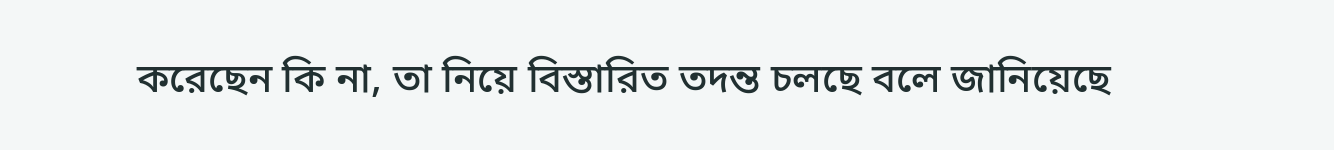করেছেন কি না, তা নিয়ে বিস্তারিত তদন্ত চলছে বলে জানিয়েছে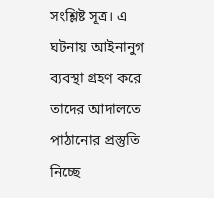সংশ্লিষ্ট সূত্র। এ ঘটনায় আইনানুগ ব্যবস্থা গ্রহণ করে তাদের আদালতে পাঠানোর প্রস্তুতি নিচ্ছে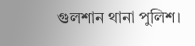গুলশান থানা পুলিশ।